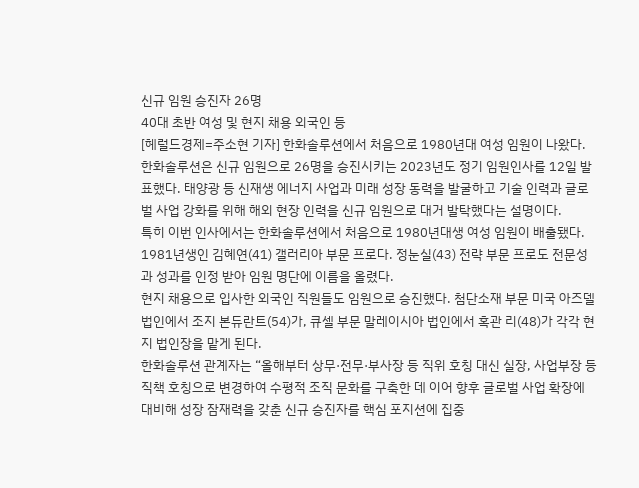신규 임원 승진자 26명
40대 초반 여성 및 현지 채용 외국인 등
[헤럴드경제=주소현 기자] 한화솔루션에서 처음으로 1980년대 여성 임원이 나왔다.
한화솔루션은 신규 임원으로 26명을 승진시키는 2023년도 정기 임원인사를 12일 발표했다. 태양광 등 신재생 에너지 사업과 미래 성장 동력을 발굴하고 기술 인력과 글로벌 사업 강화를 위해 해외 현장 인력을 신규 임원으로 대거 발탁했다는 설명이다.
특히 이번 인사에서는 한화솔루션에서 처음으로 1980년대생 여성 임원이 배출됐다. 1981년생인 김혜연(41) 갤러리아 부문 프로다. 정눈실(43) 전략 부문 프로도 전문성과 성과를 인정 받아 임원 명단에 이름을 올렸다.
현지 채용으로 입사한 외국인 직원들도 임원으로 승진했다. 첨단소재 부문 미국 아즈델 법인에서 조지 본듀란트(54)가, 큐셀 부문 말레이시아 법인에서 혹관 리(48)가 각각 현지 법인장을 맡게 된다.
한화솔루션 관계자는 “올해부터 상무·전무·부사장 등 직위 호칭 대신 실장, 사업부장 등 직책 호칭으로 변경하여 수평적 조직 문화를 구축한 데 이어 향후 글로벌 사업 확장에 대비해 성장 잠재력을 갖춘 신규 승진자를 핵심 포지션에 집중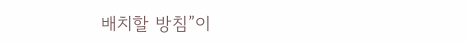배치할 방침”이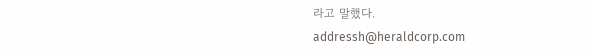라고 말했다.
addressh@heraldcorp.com